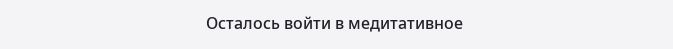Осталось войти в медитативное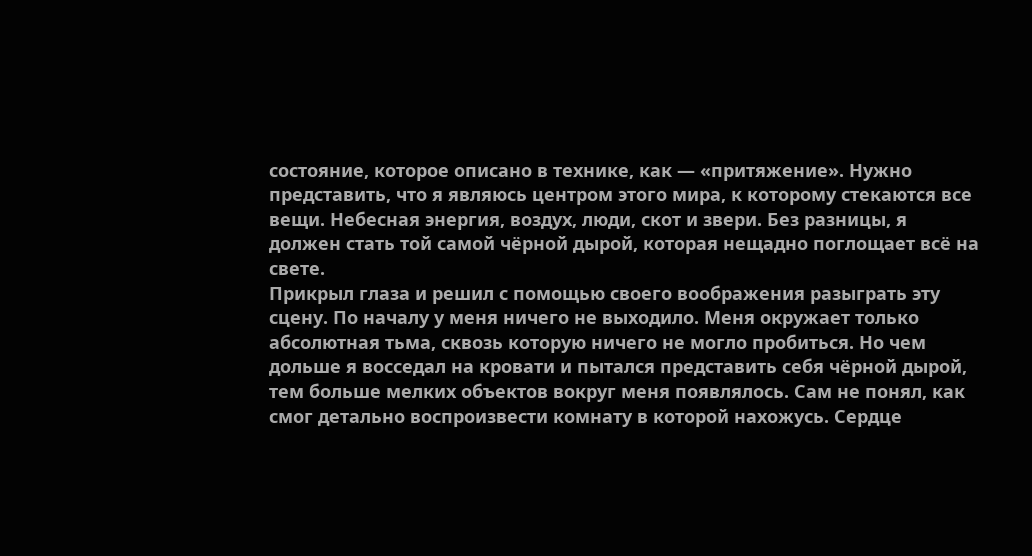состояние, которое описано в технике, как — «притяжение». Нужно представить, что я являюсь центром этого мира, к которому стекаются все вещи. Небесная энергия, воздух, люди, скот и звери. Без разницы, я должен стать той самой чёрной дырой, которая нещадно поглощает всё на свете.
Прикрыл глаза и решил с помощью своего воображения разыграть эту сцену. По началу у меня ничего не выходило. Меня окружает только абсолютная тьма, сквозь которую ничего не могло пробиться. Но чем дольше я восседал на кровати и пытался представить себя чёрной дырой, тем больше мелких объектов вокруг меня появлялось. Сам не понял, как смог детально воспроизвести комнату в которой нахожусь. Сердце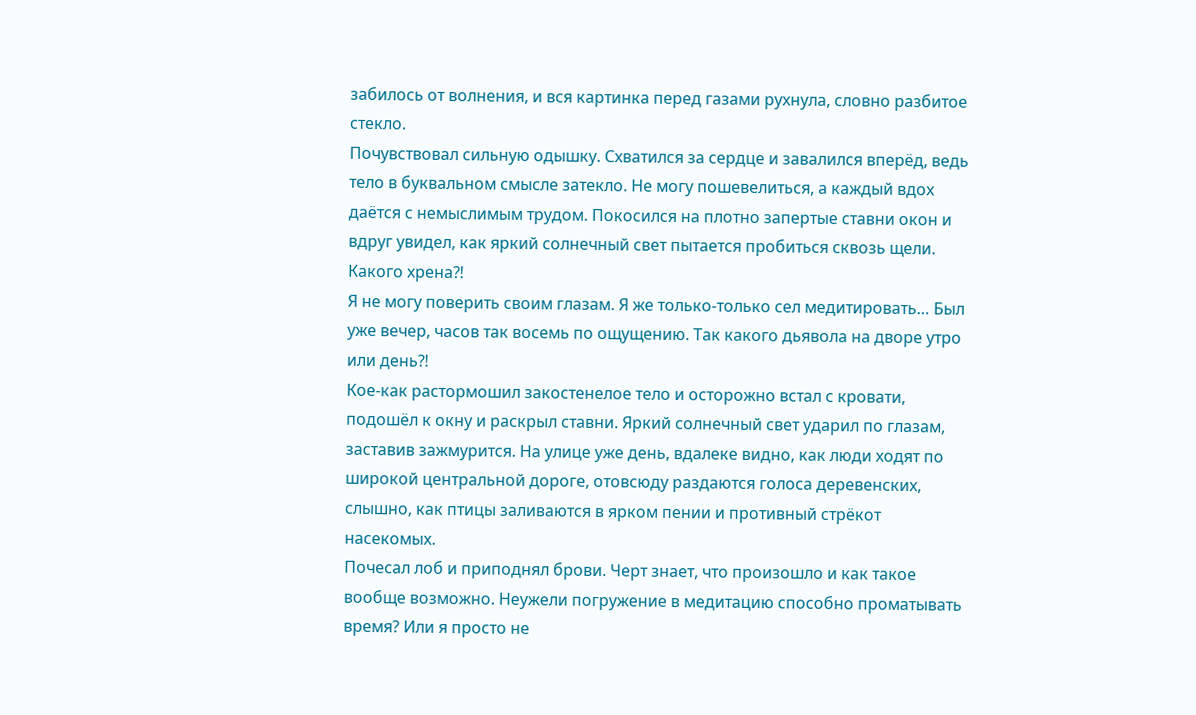забилось от волнения, и вся картинка перед газами рухнула, словно разбитое стекло.
Почувствовал сильную одышку. Схватился за сердце и завалился вперёд, ведь тело в буквальном смысле затекло. Не могу пошевелиться, а каждый вдох даётся с немыслимым трудом. Покосился на плотно запертые ставни окон и вдруг увидел, как яркий солнечный свет пытается пробиться сквозь щели.
Какого хрена⁈
Я не могу поверить своим глазам. Я же только-только сел медитировать… Был уже вечер, часов так восемь по ощущению. Так какого дьявола на дворе утро или день⁈
Кое-как растормошил закостенелое тело и осторожно встал с кровати, подошёл к окну и раскрыл ставни. Яркий солнечный свет ударил по глазам, заставив зажмурится. На улице уже день, вдалеке видно, как люди ходят по широкой центральной дороге, отовсюду раздаются голоса деревенских, слышно, как птицы заливаются в ярком пении и противный стрёкот насекомых.
Почесал лоб и приподнял брови. Черт знает, что произошло и как такое вообще возможно. Неужели погружение в медитацию способно проматывать время? Или я просто не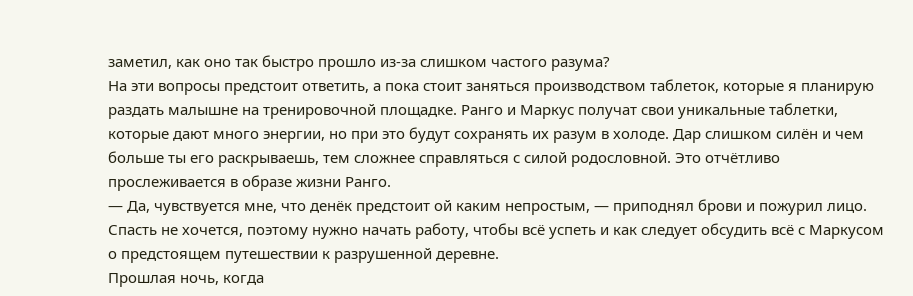заметил, как оно так быстро прошло из-за слишком частого разума?
На эти вопросы предстоит ответить, а пока стоит заняться производством таблеток, которые я планирую раздать малышне на тренировочной площадке. Ранго и Маркус получат свои уникальные таблетки, которые дают много энергии, но при это будут сохранять их разум в холоде. Дар слишком силён и чем больше ты его раскрываешь, тем сложнее справляться с силой родословной. Это отчётливо прослеживается в образе жизни Ранго.
— Да, чувствуется мне, что денёк предстоит ой каким непростым, — приподнял брови и пожурил лицо. Спасть не хочется, поэтому нужно начать работу, чтобы всё успеть и как следует обсудить всё с Маркусом о предстоящем путешествии к разрушенной деревне.
Прошлая ночь, когда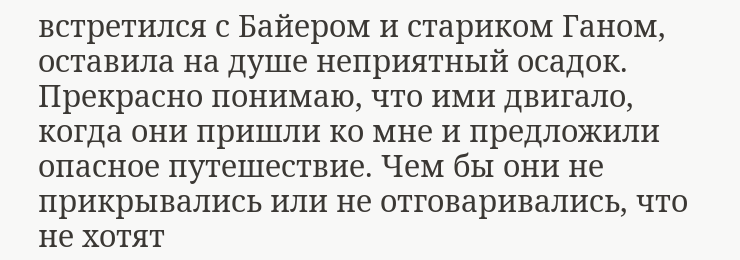встретился с Байером и стариком Ганом, оставила на душе неприятный осадок. Прекрасно понимаю, что ими двигало, когда они пришли ко мне и предложили опасное путешествие. Чем бы они не прикрывались или не отговаривались, что не хотят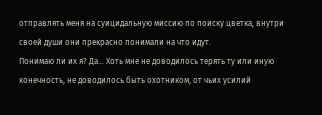отправлять меня на суицидальную миссию по поиску цветка, внутри своей души они прекрасно понимали на что идут.
Понимаю ли их я? Да… Хоть мне не доводилось терять ту или иную конечность, не доводилось быть охотником, от чьих усилий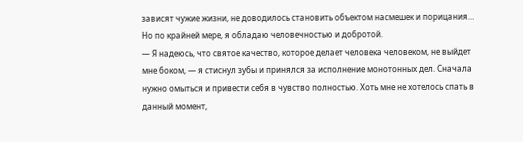зависят чужие жизни, не доводилось становить объектом насмешек и порицания… Но по крайней мере, я обладаю человечностью и добротой.
— Я надеюсь, что святое качество, которое делает человека человеком, не выйдет мне боком, — я стиснул зубы и принялся за исполнение монотонных дел. Сначала нужно омыться и привести себя в чувство полностью. Хоть мне не хотелось спать в данный момент,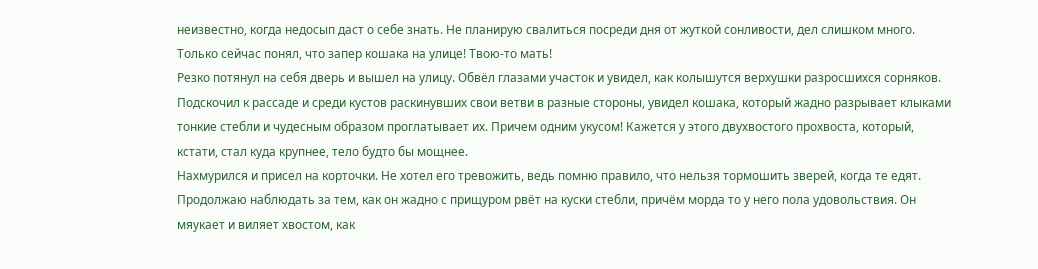неизвестно, когда недосып даст о себе знать. Не планирую свалиться посреди дня от жуткой сонливости, дел слишком много.
Только сейчас понял, что запер кошака на улице! Твою-то мать!
Резко потянул на себя дверь и вышел на улицу. Обвёл глазами участок и увидел, как колышутся верхушки разросшихся сорняков. Подскочил к рассаде и среди кустов раскинувших свои ветви в разные стороны, увидел кошака, который жадно разрывает клыками тонкие стебли и чудесным образом проглатывает их. Причем одним укусом! Кажется у этого двухвостого прохвоста, который, кстати, стал куда крупнее, тело будто бы мощнее.
Нахмурился и присел на корточки. Не хотел его тревожить, ведь помню правило, что нельзя тормошить зверей, когда те едят. Продолжаю наблюдать за тем, как он жадно с прищуром рвёт на куски стебли, причём морда то у него пола удовольствия. Он мяукает и виляет хвостом, как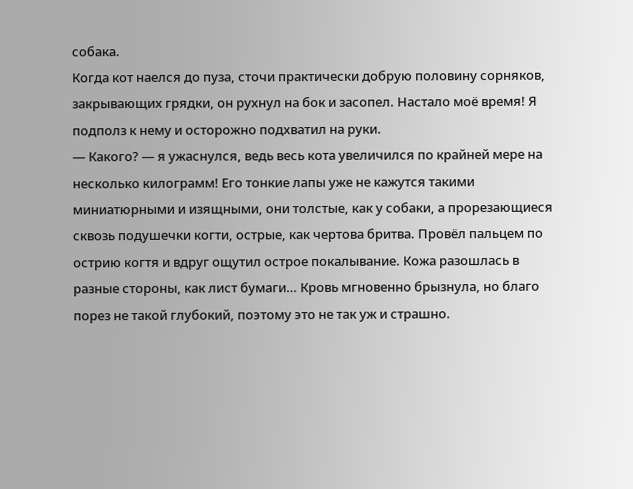собака.
Когда кот наелся до пуза, сточи практически добрую половину сорняков, закрывающих грядки, он рухнул на бок и засопел. Настало моё время! Я подполз к нему и осторожно подхватил на руки.
— Какого? — я ужаснулся, ведь весь кота увеличился по крайней мере на несколько килограмм! Его тонкие лапы уже не кажутся такими миниатюрными и изящными, они толстые, как у собаки, а прорезающиеся сквозь подушечки когти, острые, как чертова бритва. Провёл пальцем по острию когтя и вдруг ощутил острое покалывание. Кожа разошлась в разные стороны, как лист бумаги… Кровь мгновенно брызнула, но благо порез не такой глубокий, поэтому это не так уж и страшно.